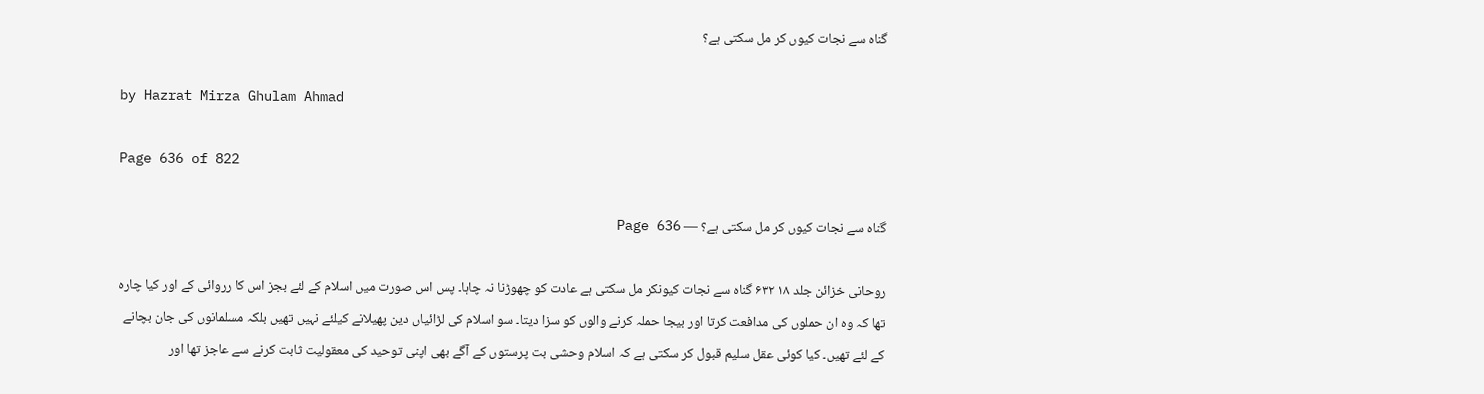گناہ سے نجات کیوں کر مل سکتی ہے؟

by Hazrat Mirza Ghulam Ahmad

Page 636 of 822

گناہ سے نجات کیوں کر مل سکتی ہے؟ — Page 636

روحانی خزائن جلد ۱۸ ۶۳۲ گناہ سے نجات کیونکر مل سکتی ہے عادت کو چھوڑنا نہ چاہا۔ پس اس صورت میں اسلام کے لئے بجز اس کا رروائی کے اور کیا چارہ تھا کہ وہ ان حملوں کی مدافعت کرتا اور بیجا حملہ کرنے والوں کو سزا دیتا۔ سو اسلام کی لڑائیاں دین پھیلانے کیلئے نہیں تھیں بلکہ مسلمانوں کی جان بچانے کے لئے تھیں۔ کیا کوئی عقل سلیم قبول کر سکتی ہے کہ اسلام وحشی بت پرستوں کے آگے بھی اپنی توحید کی معقولیت ثابت کرنے سے عاجز تھا اور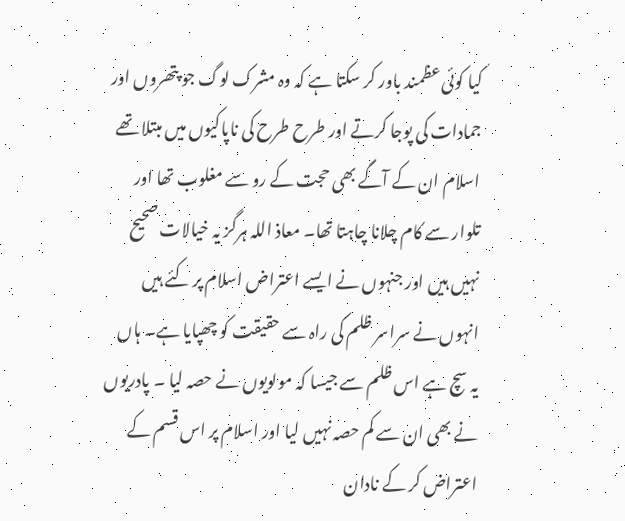کیا کوئی عظمند باور کر سکتا ہے کہ وہ مشرک لوگ جو پتھروں اور جمادات کی پوجا کرتے اور طرح طرح کی ناپاکیوں میں مبتلا تھے اسلام ان کے آگے بھی حجت کے رو سے مغلوب تھا اور تلوار سے کام چلانا چاہتا تھا۔ معاذ اللہ ہرگز یہ خیالات صحیح نہیں ہیں اور جنہوں نے ایسے اعتراض اسلام پر کئے ہیں انہوں نے سراسر ظلم کی راہ سے حقیقت کو چھپایا ہے۔ ہاں یہ سچ ہے اس ظلم سے جیسا کہ مولویوں نے حصہ لیا ۔ پادریوں نے بھی ان سے کم حصہ نہیں لیا اور اسلام پر اس قسم کے اعتراض کر کے نادان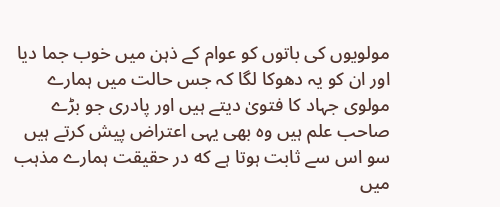مولویوں کی باتوں کو عوام کے ذہن میں خوب جما دیا اور ان کو یہ دھوکا لگا کہ جس حالت میں ہمارے مولوی جہاد کا فتویٰ دیتے ہیں اور پادری جو بڑے صاحب علم ہیں وہ بھی یہی اعتراض پیش کرتے ہیں سو اس سے ثابت ہوتا ہے که در حقیقت ہمارے مذہب میں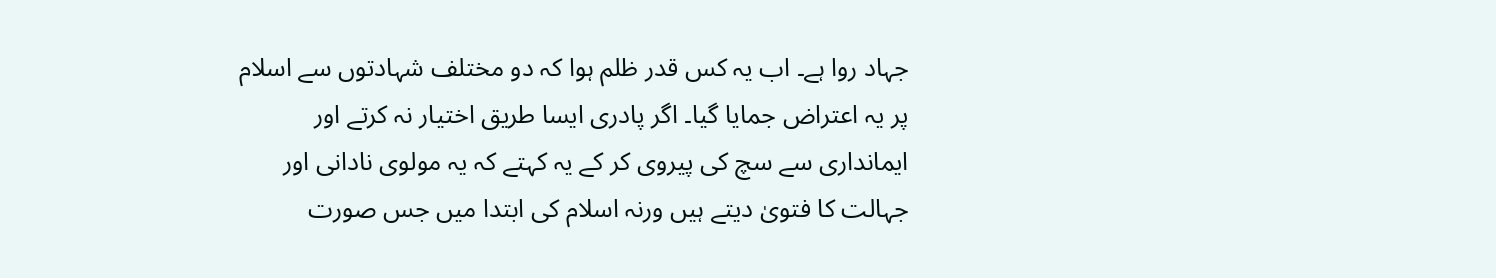جہاد روا ہے۔ اب یہ کس قدر ظلم ہوا کہ دو مختلف شہادتوں سے اسلام پر یہ اعتراض جمایا گیا۔ اگر پادری ایسا طریق اختیار نہ کرتے اور ایمانداری سے سچ کی پیروی کر کے یہ کہتے کہ یہ مولوی نادانی اور جہالت کا فتویٰ دیتے ہیں ورنہ اسلام کی ابتدا میں جس صورت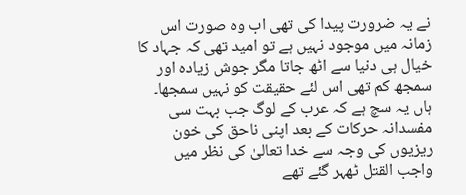نے یہ ضرورت پیدا کی تھی اب وہ صورت اس زمانہ میں موجود نہیں ہے تو امید تھی کہ جہاد کا خیال ہی دنیا سے اٹھ جاتا مگر جوش زیادہ اور سمجھ کم تھی اس لئے حقیقت کو نہیں سمجھا۔ ہاں یہ سچ ہے کہ عرب کے لوگ جب بہت سی مفسدانہ حرکات کے بعد اپنی ناحق کی خون ریزیوں کی وجہ سے خدا تعالیٰ کی نظر میں واجب القتل ٹھہر گئے تھے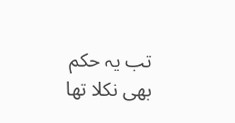تب یہ حکم بھی نکلا تھا